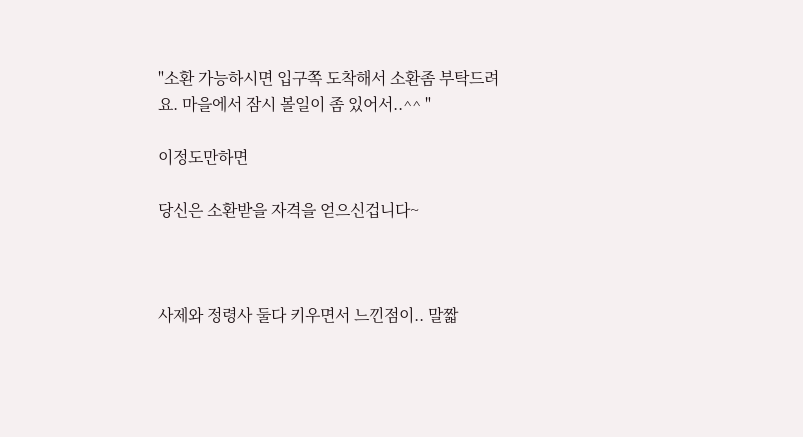"소환 가능하시면 입구쪽 도착해서 소환좀 부탁드려요. 마을에서 잠시 볼일이 좀 있어서..^^ "

이정도만하면

당신은 소환받을 자격을 얻으신겁니다~



사제와 정령사 둘다 키우면서 느낀점이.. 말짧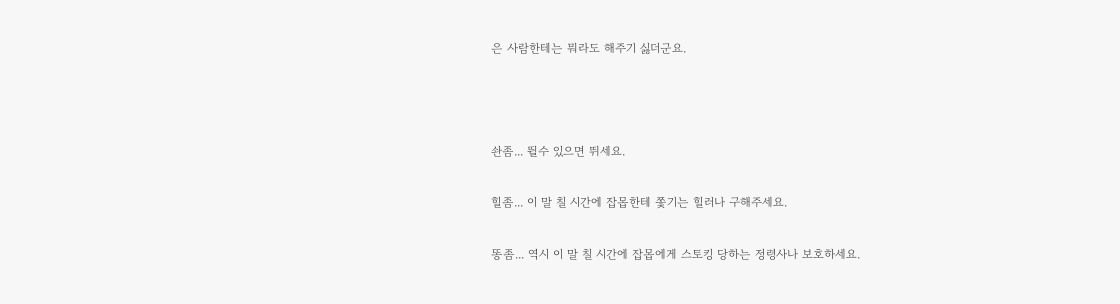은 사람한테는 뭐라도 해주기 싫더군요.



솬좀... 뛸수 있으면 뛰세요.

힐좀... 이 말 칠 시간에 잡몹한테 쫓기는 힐러나 구해주세요.

똥좀... 역시 이 말 칠 시간에 잡몹에게 스토킹 당하는 정령사나 보호하세요.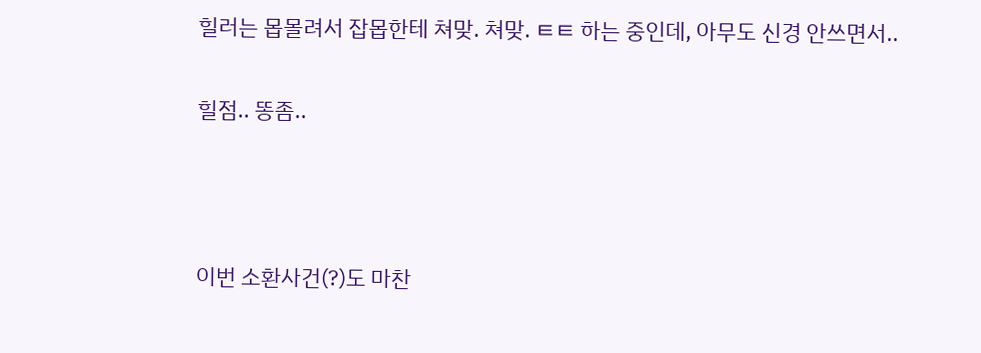힐러는 몹몰려서 잡몹한테 쳐맞. 쳐맞. ㅌㅌ 하는 중인데, 아무도 신경 안쓰면서..

힐점.. 똥좀..



이번 소환사건(?)도 마찬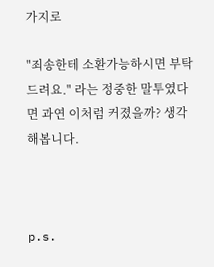가지로

"죄송한테 소환가능하시면 부탁드려요." 라는 정중한 말투였다면 과연 이처럼 커졌을까? 생각해봅니다.



p.s.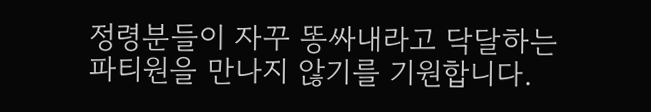정령분들이 자꾸 똥싸내라고 닥달하는 파티원을 만나지 않기를 기원합니다.